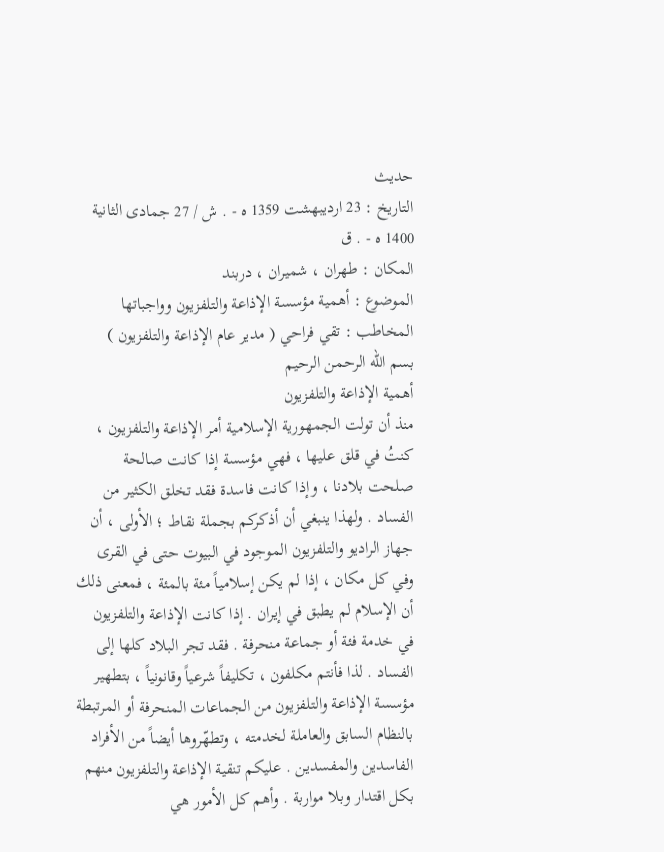حديث
التاريخ : 23 ارديبهشت 1359 ه - . ش / 27 جمادى الثانية 1400 ه - . ق
المكان : طهران ، شميران ، دربند
الموضوع : أهمية مؤسسة الإذاعة والتلفزيون وواجباتها
المخاطب : تقي فراحي ( مدير عام الإذاعة والتلفزيون )
بسم الله الرحمن الرحيم
أهمية الإذاعة والتلفزيون
منذ أن تولت الجمهورية الإسلامية أمر الإذاعة والتلفزيون ، كنتُ في قلق عليها ، فهي مؤسسة إذا كانت صالحة صلحت بلادنا ، وإذا كانت فاسدة فقد تخلق الكثير من الفساد . ولهذا ينبغي أن أذكركم بجملة نقاط ؛ الأولى ، أن جهاز الراديو والتلفزيون الموجود في البيوت حتى في القرى وفي كل مكان ، إذا لم يكن إسلامياً مئة بالمئة ، فمعنى ذلك أن الإسلام لم يطبق في إيران . إذا كانت الإذاعة والتلفزيون في خدمة فئة أو جماعة منحرفة . فقد تجر البلاد كلها إلى الفساد . لذا فأنتم مكلفون ، تكليفاً شرعياً وقانونياً ، بتطهير مؤسسة الإذاعة والتلفزيون من الجماعات المنحرفة أو المرتبطة بالنظام السابق والعاملة لخدمته ، وتطهّروها أيضاً من الأفراد الفاسدين والمفسدين . عليكم تنقية الإذاعة والتلفزيون منهم بكل اقتدار وبلا مواربة . وأهم كل الأمور هي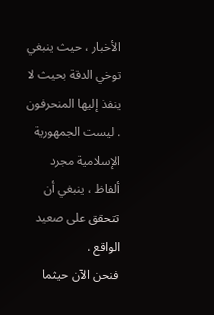الأخبار ، حيث ينبغي توخي الدقة بحيث لا ينفذ إليها المنحرفون . ليست الجمهورية الإسلامية مجرد ألفاظ ، ينبغي أن تتحقق على صعيد الواقع .
فنحن الآن حيثما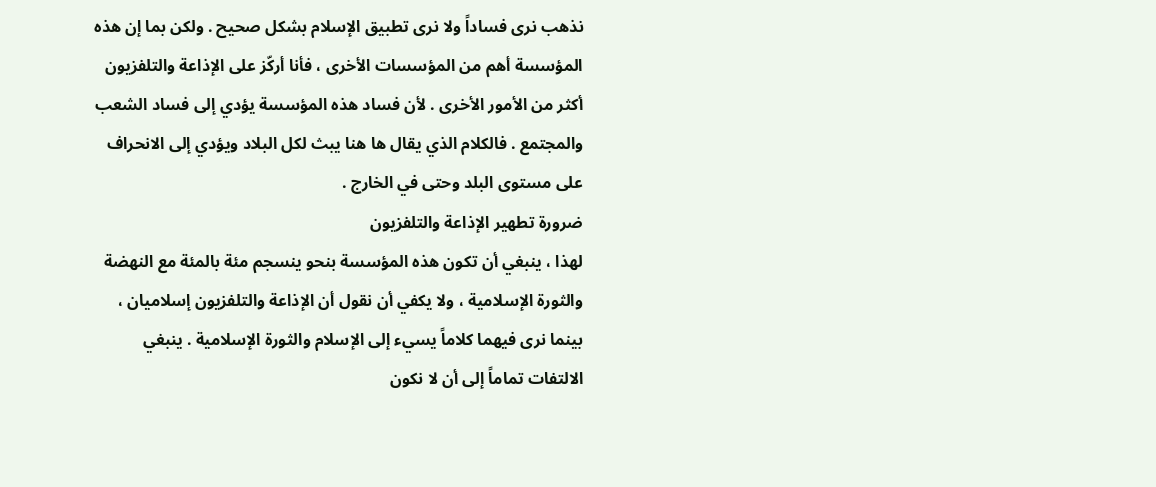نذهب نرى فساداً ولا نرى تطبيق الإسلام بشكل صحيح . ولكن بما إن هذه المؤسسة أهم من المؤسسات الأخرى ، فأنا أركّز على الإذاعة والتلفزيون أكثر من الأمور الأخرى . لأن فساد هذه المؤسسة يؤدي إلى فساد الشعب والمجتمع . فالكلام الذي يقال ها هنا يبث لكل البلاد ويؤدي إلى الانحراف على مستوى البلد وحتى في الخارج .
ضرورة تطهير الإذاعة والتلفزيون
لهذا ، ينبغي أن تكون هذه المؤسسة بنحو ينسجم مئة بالمئة مع النهضة والثورة الإسلامية ، ولا يكفي أن نقول أن الإذاعة والتلفزيون إسلاميان ، بينما نرى فيهما كلاماً يسيء إلى الإسلام والثورة الإسلامية . ينبغي الالتفات تماماً إلى أن لا نكون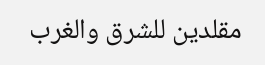مقلدين للشرق والغرب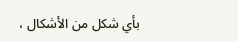بأي شكل من الأشكال ،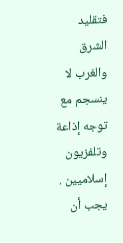فتقليد الشرق والغرب لا ينسجم مع توجه إذاعة وتلفزيون إسلاميين . يجب أن